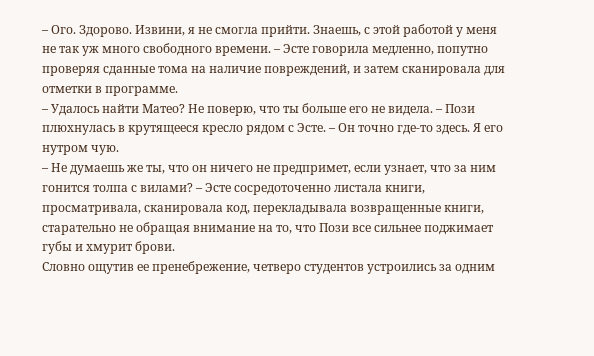– Ого. Здорово. Извини, я не смогла прийти. Знаешь, с этой работой у меня не так уж много свободного времени. – Эсте говорила медленно, попутно проверяя сданные тома на наличие повреждений, и затем сканировала для отметки в программе.
– Удалось найти Матео? Не поверю, что ты больше его не видела. – Пози плюхнулась в крутящееся кресло рядом с Эсте. – Он точно где-то здесь. Я его нутром чую.
– Не думаешь же ты, что он ничего не предпримет, если узнает, что за ним гонится толпа с вилами? – Эсте сосредоточенно листала книги, просматривала, сканировала код, перекладывала возвращенные книги, старательно не обращая внимание на то, что Пози все сильнее поджимает губы и хмурит брови.
Словно ощутив ее пренебрежение, четверо студентов устроились за одним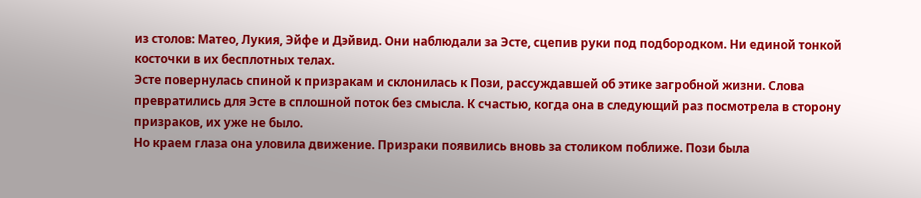из столов: Матео, Лукия, Эйфе и Дэйвид. Они наблюдали за Эсте, сцепив руки под подбородком. Ни единой тонкой косточки в их бесплотных телах.
Эсте повернулась спиной к призракам и склонилась к Пози, рассуждавшей об этике загробной жизни. Слова превратились для Эсте в сплошной поток без смысла. К счастью, когда она в следующий раз посмотрела в сторону призраков, их уже не было.
Но краем глаза она уловила движение. Призраки появились вновь за столиком поближе. Пози была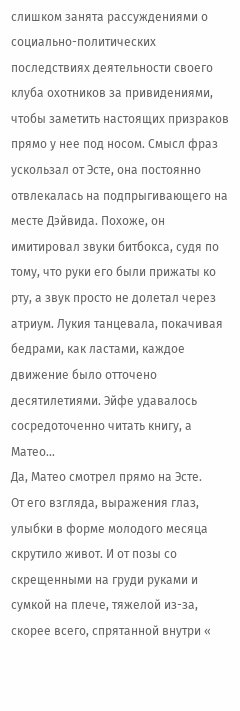слишком занята рассуждениями о социально-политических последствиях деятельности своего клуба охотников за привидениями, чтобы заметить настоящих призраков прямо у нее под носом. Смысл фраз ускользал от Эсте, она постоянно отвлекалась на подпрыгивающего на месте Дэйвида. Похоже, он имитировал звуки битбокса, судя по тому, что руки его были прижаты ко рту, а звук просто не долетал через атриум. Лукия танцевала, покачивая бедрами, как ластами, каждое движение было отточено десятилетиями. Эйфе удавалось сосредоточенно читать книгу, а Матео…
Да, Матео смотрел прямо на Эсте.
От его взгляда, выражения глаз, улыбки в форме молодого месяца скрутило живот. И от позы со скрещенными на груди руками и сумкой на плече, тяжелой из-за, скорее всего, спрятанной внутри «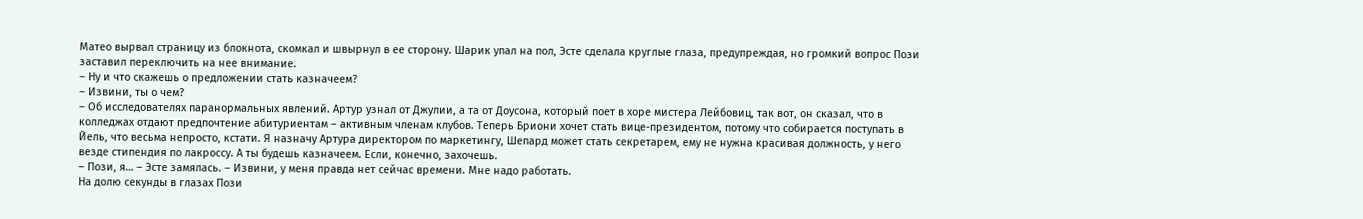Матео вырвал страницу из блокнота, скомкал и швырнул в ее сторону. Шарик упал на пол, Эсте сделала круглые глаза, предупреждая, но громкий вопрос Пози заставил переключить на нее внимание.
– Ну и что скажешь о предложении стать казначеем?
– Извини, ты о чем?
– Об исследователях паранормальных явлений. Артур узнал от Джулии, а та от Доусона, который поет в хоре мистера Лейбовиц, так вот, он сказал, что в колледжах отдают предпочтение абитуриентам – активным членам клубов. Теперь Бриони хочет стать вице-президентом, потому что собирается поступать в Йель, что весьма непросто, кстати. Я назначу Артура директором по маркетингу, Шепард может стать секретарем, ему не нужна красивая должность, у него везде стипендия по лакроссу. А ты будешь казначеем. Если, конечно, захочешь.
– Пози, я… – Эсте замялась. – Извини, у меня правда нет сейчас времени. Мне надо работать.
На долю секунды в глазах Пози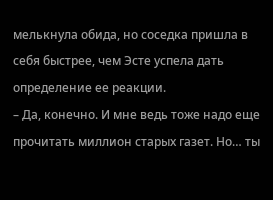мелькнула обида, но соседка пришла в себя быстрее, чем Эсте успела дать определение ее реакции.
– Да, конечно. И мне ведь тоже надо еще прочитать миллион старых газет. Но… ты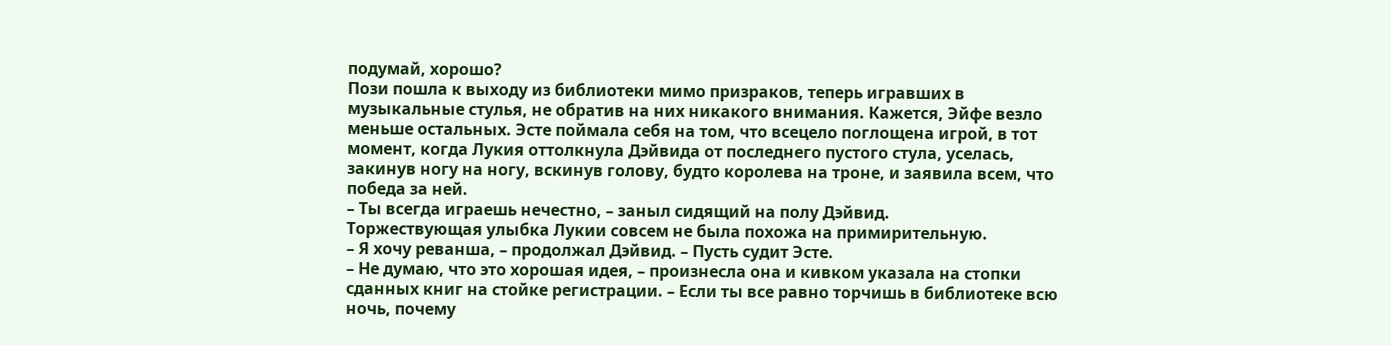подумай, хорошо?
Пози пошла к выходу из библиотеки мимо призраков, теперь игравших в музыкальные стулья, не обратив на них никакого внимания. Кажется, Эйфе везло меньше остальных. Эсте поймала себя на том, что всецело поглощена игрой, в тот момент, когда Лукия оттолкнула Дэйвида от последнего пустого стула, уселась, закинув ногу на ногу, вскинув голову, будто королева на троне, и заявила всем, что победа за ней.
– Ты всегда играешь нечестно, – заныл сидящий на полу Дэйвид.
Торжествующая улыбка Лукии совсем не была похожа на примирительную.
– Я хочу реванша, – продолжал Дэйвид. – Пусть судит Эсте.
– Не думаю, что это хорошая идея, – произнесла она и кивком указала на стопки сданных книг на стойке регистрации. – Если ты все равно торчишь в библиотеке всю ночь, почему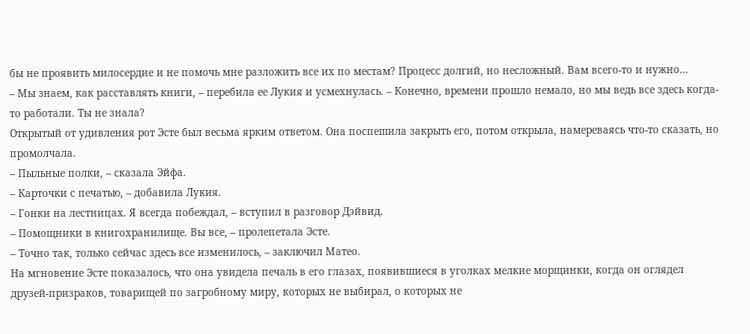бы не проявить милосердие и не помочь мне разложить все их по местам? Процесс долгий, но несложный. Вам всего-то и нужно…
– Мы знаем, как расставлять книги, – перебила ее Лукия и усмехнулась. – Конечно, времени прошло немало, но мы ведь все здесь когда-то работали. Ты не знала?
Открытый от удивления рот Эсте был весьма ярким ответом. Она поспешила закрыть его, потом открыла, намереваясь что-то сказать, но промолчала.
– Пыльные полки, – сказала Эйфа.
– Карточки с печатью, – добавила Лукия.
– Гонки на лестницах. Я всегда побеждал, – вступил в разговор Дэйвид.
– Помощники в книгохранилище. Вы все, – пролепетала Эсте.
– Точно так, только сейчас здесь все изменилось, – заключил Матео.
На мгновение Эсте показалось, что она увидела печаль в его глазах, появившиеся в уголках мелкие морщинки, когда он оглядел друзей-призраков, товарищей по загробному миру, которых не выбирал, о которых не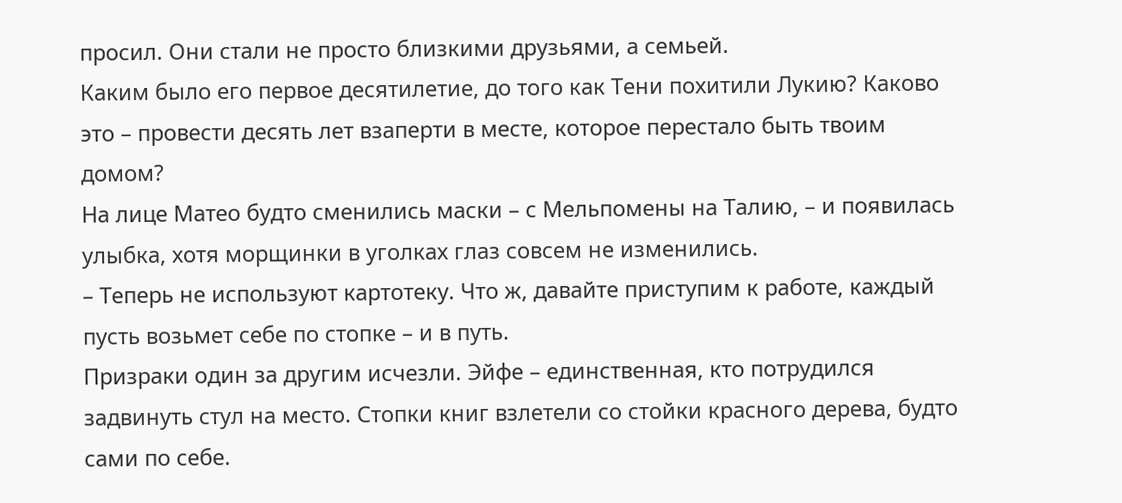просил. Они стали не просто близкими друзьями, а семьей.
Каким было его первое десятилетие, до того как Тени похитили Лукию? Каково это – провести десять лет взаперти в месте, которое перестало быть твоим домом?
На лице Матео будто сменились маски – с Мельпомены на Талию, – и появилась улыбка, хотя морщинки в уголках глаз совсем не изменились.
– Теперь не используют картотеку. Что ж, давайте приступим к работе, каждый пусть возьмет себе по стопке – и в путь.
Призраки один за другим исчезли. Эйфе – единственная, кто потрудился задвинуть стул на место. Стопки книг взлетели со стойки красного дерева, будто сами по себе.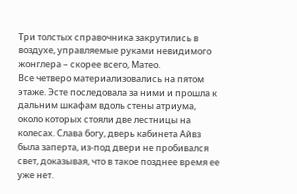Три толстых справочника закрутились в воздухе, управляемые руками невидимого жонглера – скорее всего, Матео.
Все четверо материализовались на пятом этаже. Эсте последовала за ними и прошла к дальним шкафам вдоль стены атриума, около которых стояли две лестницы на колесах. Слава богу, дверь кабинета Айвз была заперта, из-под двери не пробивался свет, доказывая, что в такое позднее время ее уже нет.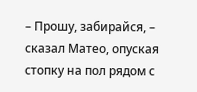– Прошу, забирайся, – сказал Матео, опуская стопку на пол рядом с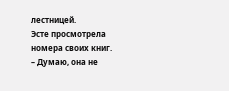лестницей.
Эсте просмотрела номера своих книг.
– Думаю, она не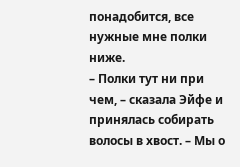понадобится, все нужные мне полки ниже.
– Полки тут ни при чем, – сказала Эйфе и принялась собирать волосы в хвост. – Мы о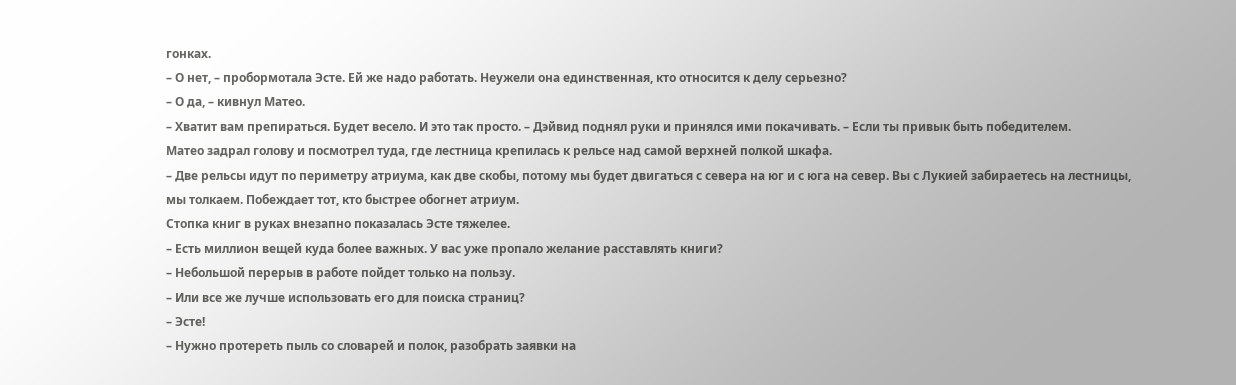гонках.
– О нет, – пробормотала Эсте. Ей же надо работать. Неужели она единственная, кто относится к делу серьезно?
– О да, – кивнул Матео.
– Хватит вам препираться. Будет весело. И это так просто. – Дэйвид поднял руки и принялся ими покачивать. – Если ты привык быть победителем.
Матео задрал голову и посмотрел туда, где лестница крепилась к рельсе над самой верхней полкой шкафа.
– Две рельсы идут по периметру атриума, как две скобы, потому мы будет двигаться с севера на юг и с юга на север. Вы с Лукией забираетесь на лестницы, мы толкаем. Побеждает тот, кто быстрее обогнет атриум.
Стопка книг в руках внезапно показалась Эсте тяжелее.
– Есть миллион вещей куда более важных. У вас уже пропало желание расставлять книги?
– Небольшой перерыв в работе пойдет только на пользу.
– Или все же лучше использовать его для поиска страниц?
– Эсте!
– Нужно протереть пыль со словарей и полок, разобрать заявки на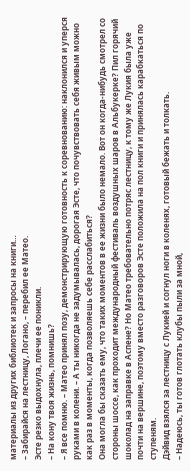материалы из других библиотек и запросы на книги…
– Забирайся на лестницу, Логано, – перебил ее Матео.
Эсте резко выдохнула, плечи ее поникли.
– На кону твоя жизнь, помнишь?
– Я все помню. – Матео принял позу, демонстрирующую готовность к соревнованию: наклонился и уперся руками в колени. – А ты никогда не задумывалась, дорогая Эсте, что почувствовать себя живым можно как раз в моменты, когда позволяешь себе расслабиться?
Она могла бы сказать ему, что таких моментов в ее жизни было немало. Вот он когда-нибудь смотрел со стороны шоссе, как проходит международный фестиваль воздушных шаров в Альбукерке? Пил горячий шоколад на заправке в Аспене? Но Матео требовательно потряс лестницу, к тому же Лукия была уже почти на вершине, поэтому вместо разговоров Эсте положила на пол книги и принялась карабкаться по ступеням.
Дэйвид взялся за лестницу с Лукией и согнул ноги в коленях, готовый бежать и толкать.
– Надеюсь, ты готов глотать клубы пыли за мной,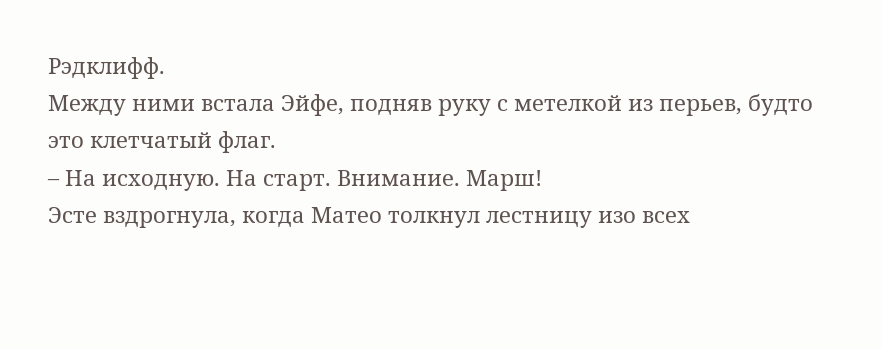Рэдклифф.
Между ними встала Эйфе, подняв руку с метелкой из перьев, будто это клетчатый флаг.
– На исходную. На старт. Внимание. Марш!
Эсте вздрогнула, когда Матео толкнул лестницу изо всех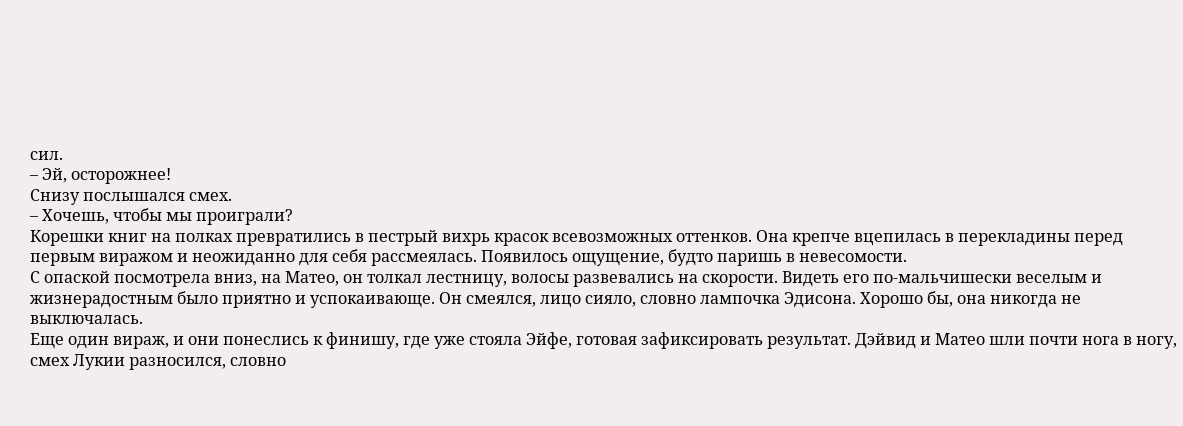сил.
– Эй, осторожнее!
Снизу послышался смех.
– Хочешь, чтобы мы проиграли?
Корешки книг на полках превратились в пестрый вихрь красок всевозможных оттенков. Она крепче вцепилась в перекладины перед первым виражом и неожиданно для себя рассмеялась. Появилось ощущение, будто паришь в невесомости.
С опаской посмотрела вниз, на Матео, он толкал лестницу, волосы развевались на скорости. Видеть его по-мальчишески веселым и жизнерадостным было приятно и успокаивающе. Он смеялся, лицо сияло, словно лампочка Эдисона. Хорошо бы, она никогда не выключалась.
Еще один вираж, и они понеслись к финишу, где уже стояла Эйфе, готовая зафиксировать результат. Дэйвид и Матео шли почти нога в ногу, смех Лукии разносился, словно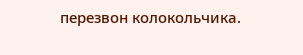перезвон колокольчика.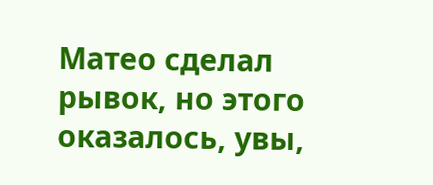Матео сделал рывок, но этого оказалось, увы,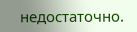недостаточно.